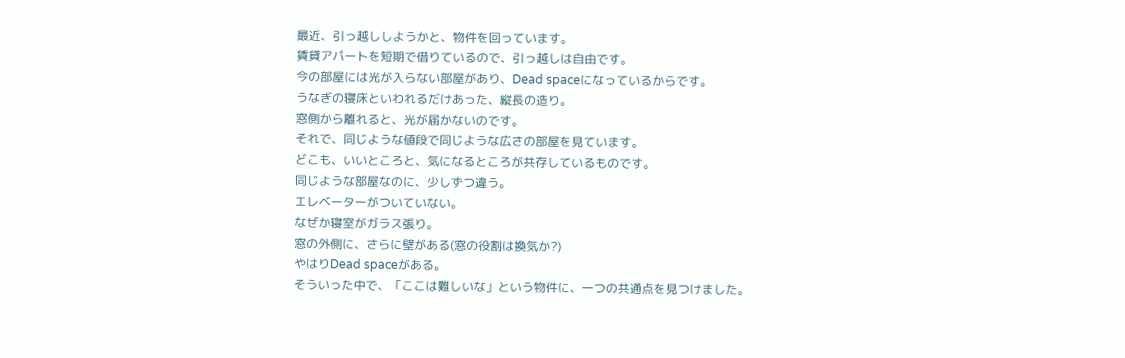最近、引っ越ししようかと、物件を回っています。
賃貸アパートを短期で借りているので、引っ越しは自由です。
今の部屋には光が入らない部屋があり、Dead spaceになっているからです。
うなぎの寝床といわれるだけあった、縦長の造り。
窓側から離れると、光が届かないのです。
それで、同じような値段で同じような広さの部屋を見ています。
どこも、いいところと、気になるところが共存しているものです。
同じような部屋なのに、少しずつ違う。
エレベーターがついていない。
なぜか寝室がガラス張り。
窓の外側に、さらに壁がある(窓の役割は換気か?)
やはりDead spaceがある。
そういった中で、「ここは難しいな」という物件に、一つの共通点を見つけました。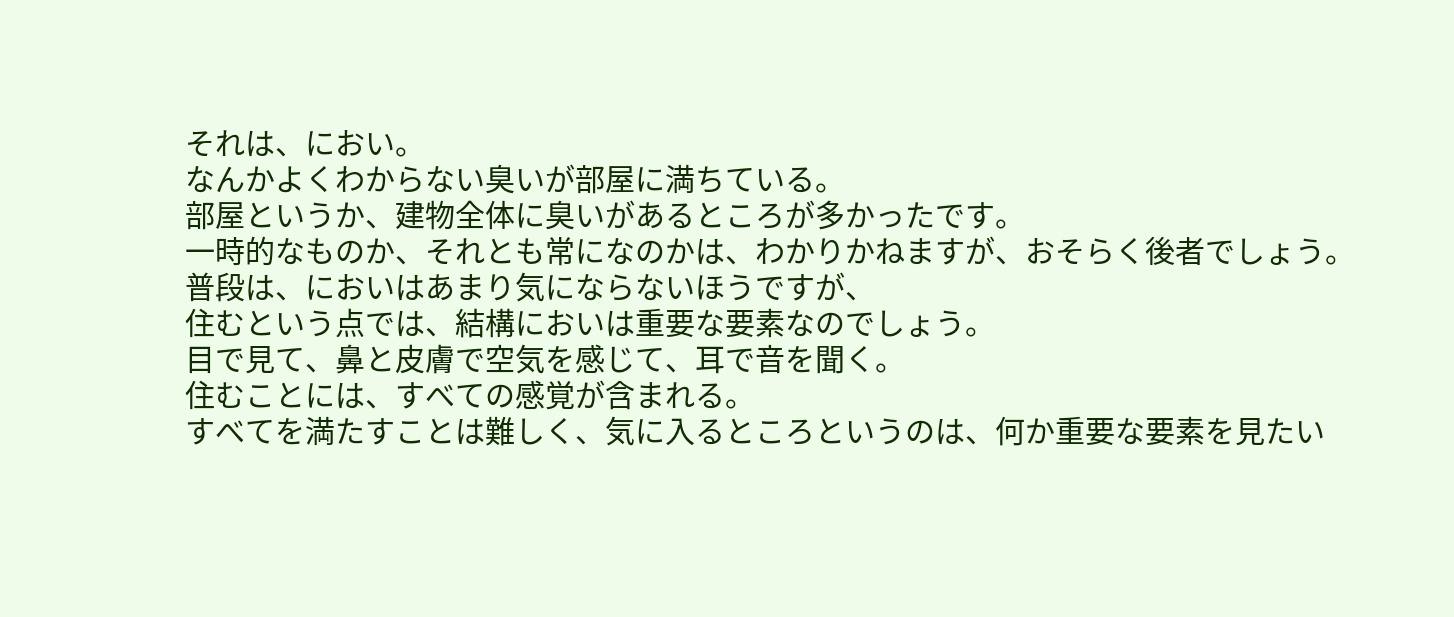それは、におい。
なんかよくわからない臭いが部屋に満ちている。
部屋というか、建物全体に臭いがあるところが多かったです。
一時的なものか、それとも常になのかは、わかりかねますが、おそらく後者でしょう。
普段は、においはあまり気にならないほうですが、
住むという点では、結構においは重要な要素なのでしょう。
目で見て、鼻と皮膚で空気を感じて、耳で音を聞く。
住むことには、すべての感覚が含まれる。
すべてを満たすことは難しく、気に入るところというのは、何か重要な要素を見たい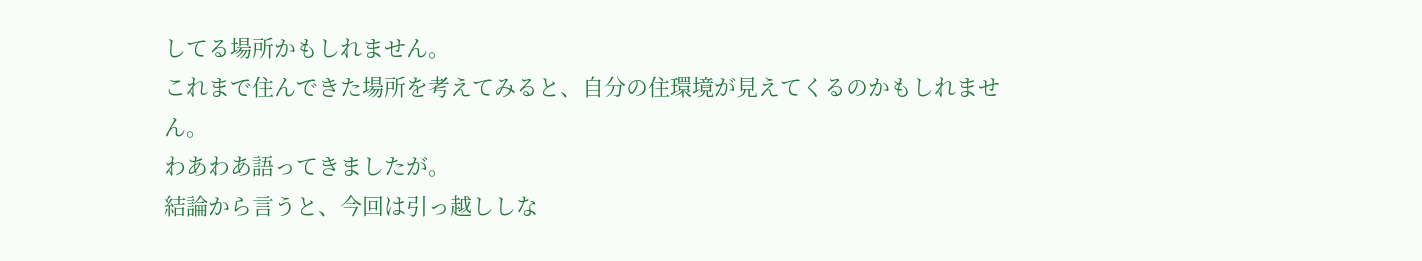してる場所かもしれません。
これまで住んできた場所を考えてみると、自分の住環境が見えてくるのかもしれません。
わあわあ語ってきましたが。
結論から言うと、今回は引っ越ししな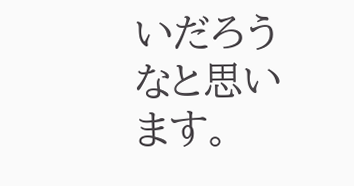いだろうなと思います。